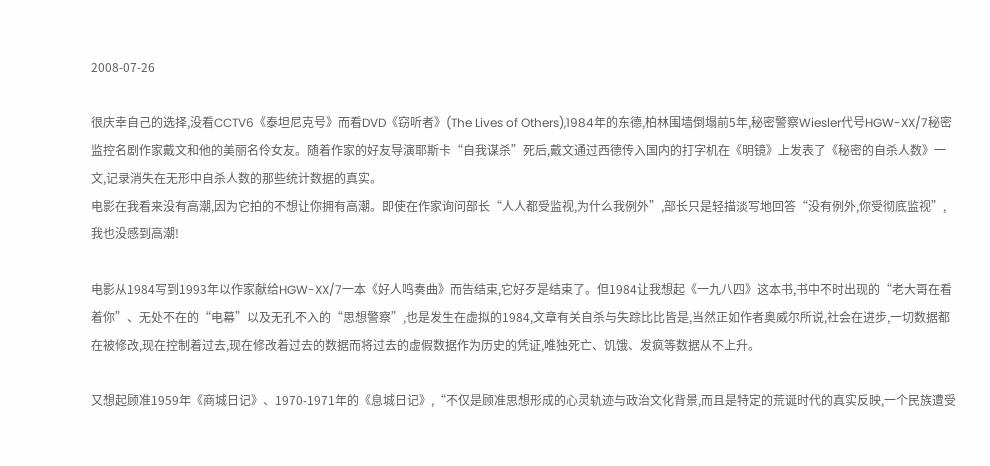2008-07-26

很庆幸自己的选择,没看CCTV6《泰坦尼克号》而看DVD《窃听者》(The Lives of Others),1984年的东德,柏林围墙倒塌前5年,秘密警察Wiesler代号HGW-XX/7秘密监控名剧作家戴文和他的美丽名伶女友。随着作家的好友导演耶斯卡“自我谋杀”死后,戴文通过西德传入国内的打字机在《明镜》上发表了《秘密的自杀人数》一文,记录消失在无形中自杀人数的那些统计数据的真实。
电影在我看来没有高潮,因为它拍的不想让你拥有高潮。即使在作家询问部长“人人都受监视,为什么我例外”,部长只是轻描淡写地回答“没有例外,你受彻底监视”,我也没感到高潮!

电影从1984写到1993年以作家献给HGW-XX/7一本《好人鸣奏曲》而告结束,它好歹是结束了。但1984让我想起《一九八四》这本书,书中不时出现的“老大哥在看着你”、无处不在的“电幕”以及无孔不入的“思想警察”,也是发生在虚拟的1984,文章有关自杀与失踪比比皆是,当然正如作者奥威尔所说,社会在进步,一切数据都在被修改,现在控制着过去,现在修改着过去的数据而将过去的虚假数据作为历史的凭证,唯独死亡、饥饿、发疯等数据从不上升。

又想起顾准1959年《商城日记》、1970-1971年的《息城日记》,“不仅是顾准思想形成的心灵轨迹与政治文化背景,而且是特定的荒诞时代的真实反映,一个民族遭受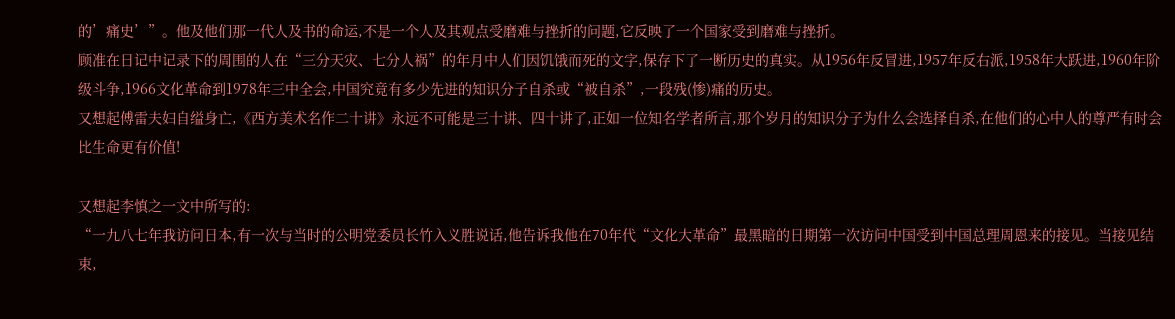的’痛史’”。他及他们那一代人及书的命运,不是一个人及其观点受磨难与挫折的问题,它反映了一个国家受到磨难与挫折。
顾准在日记中记录下的周围的人在“三分天灾、七分人祸”的年月中人们因饥饿而死的文字,保存下了一断历史的真实。从1956年反冒进,1957年反右派,1958年大跃进,1960年阶级斗争,1966文化革命到1978年三中全会,中国究竟有多少先进的知识分子自杀或“被自杀”,一段残(惨)痛的历史。
又想起傅雷夫妇自缢身亡,《西方美术名作二十讲》永远不可能是三十讲、四十讲了,正如一位知名学者所言,那个岁月的知识分子为什么会选择自杀,在他们的心中人的尊严有时会比生命更有价值!

又想起李慎之一文中所写的:
“一九八七年我访问日本,有一次与当时的公明党委员长竹入义胜说话,他告诉我他在70年代“文化大革命”最黑暗的日期第一次访问中国受到中国总理周恩来的接见。当接见结束,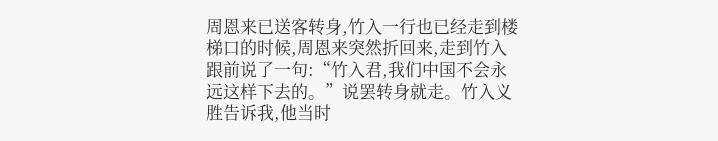周恩来已送客转身,竹入一行也已经走到楼梯口的时候,周恩来突然折回来,走到竹入跟前说了一句:“竹入君,我们中国不会永远这样下去的。”说罢转身就走。竹入义胜告诉我,他当时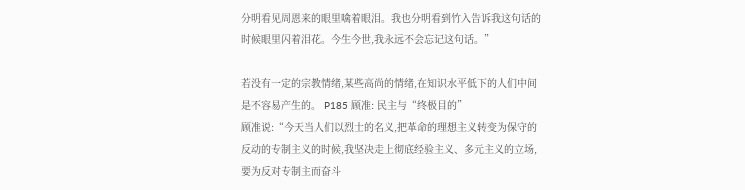分明看见周恩来的眼里噙着眼泪。我也分明看到竹入告诉我这句话的时候眼里闪着泪花。今生今世,我永远不会忘记这句话。”

若没有一定的宗教情绪,某些高尚的情绪,在知识水平低下的人们中间是不容易产生的。 P185 顾准: 民主与“终极目的”
顾准说:“今天当人们以烈士的名义,把革命的理想主义转变为保守的反动的专制主义的时候,我坚决走上彻底经验主义、多元主义的立场,要为反对专制主而奋斗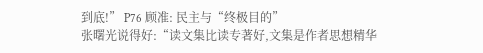到底!” P76 顾准: 民主与“终极目的”
张曙光说得好:“读文集比读专著好,文集是作者思想精华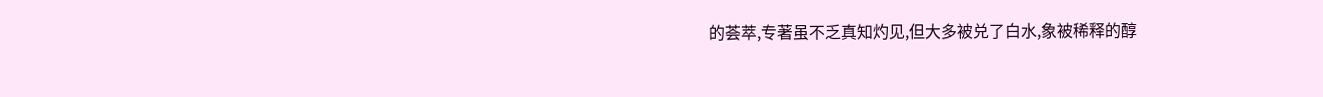的荟萃,专著虽不乏真知灼见,但大多被兑了白水,象被稀释的醇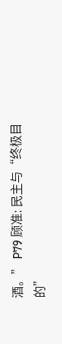酒。” P79 顾准: 民主与“终极目的”